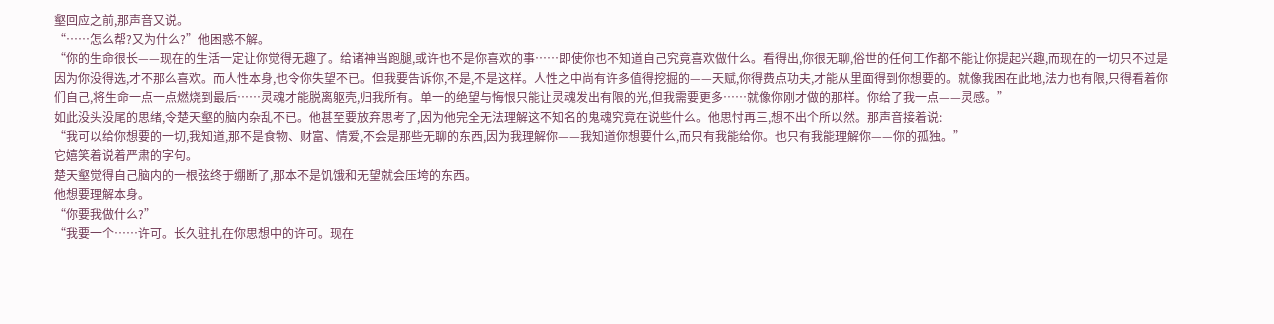壑回应之前,那声音又说。
“……怎么帮?又为什么?”他困惑不解。
“你的生命很长——现在的生活一定让你觉得无趣了。给诸神当跑腿,或许也不是你喜欢的事……即使你也不知道自己究竟喜欢做什么。看得出,你很无聊,俗世的任何工作都不能让你提起兴趣,而现在的一切只不过是因为你没得选,才不那么喜欢。而人性本身,也令你失望不已。但我要告诉你,不是,不是这样。人性之中尚有许多值得挖掘的——天赋,你得费点功夫,才能从里面得到你想要的。就像我困在此地,法力也有限,只得看着你们自己,将生命一点一点燃烧到最后……灵魂才能脱离躯壳,归我所有。单一的绝望与悔恨只能让灵魂发出有限的光,但我需要更多……就像你刚才做的那样。你给了我一点——灵感。”
如此没头没尾的思绪,令楚天壑的脑内杂乱不已。他甚至要放弃思考了,因为他完全无法理解这不知名的鬼魂究竟在说些什么。他思忖再三,想不出个所以然。那声音接着说:
“我可以给你想要的一切,我知道,那不是食物、财富、情爱,不会是那些无聊的东西,因为我理解你——我知道你想要什么,而只有我能给你。也只有我能理解你——你的孤独。”
它嬉笑着说着严肃的字句。
楚天壑觉得自己脑内的一根弦终于绷断了,那本不是饥饿和无望就会压垮的东西。
他想要理解本身。
“你要我做什么?”
“我要一个……许可。长久驻扎在你思想中的许可。现在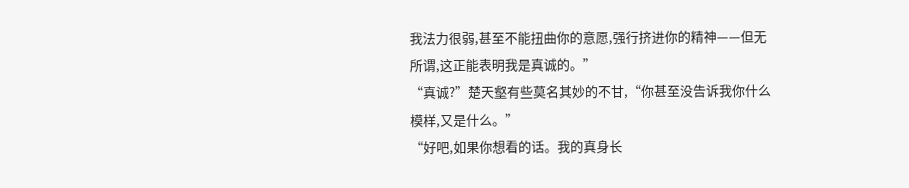我法力很弱,甚至不能扭曲你的意愿,强行挤进你的精神——但无所谓,这正能表明我是真诚的。”
“真诚?”楚天壑有些莫名其妙的不甘,“你甚至没告诉我你什么模样,又是什么。”
“好吧,如果你想看的话。我的真身长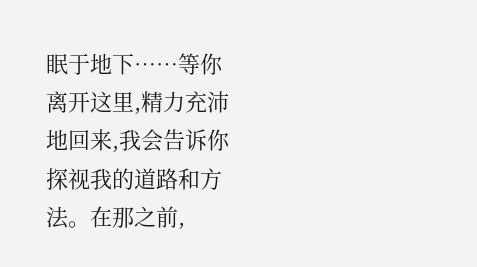眠于地下……等你离开这里,精力充沛地回来,我会告诉你探视我的道路和方法。在那之前,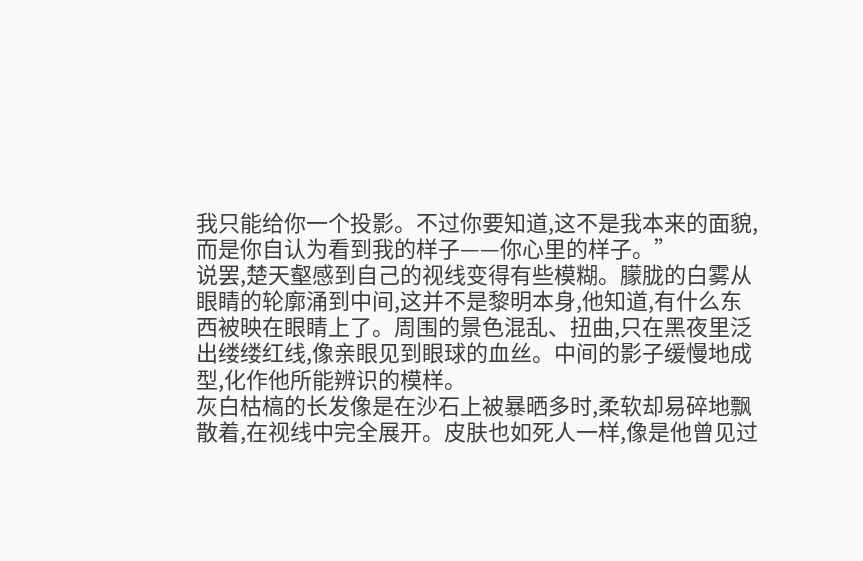我只能给你一个投影。不过你要知道,这不是我本来的面貌,而是你自认为看到我的样子——你心里的样子。”
说罢,楚天壑感到自己的视线变得有些模糊。朦胧的白雾从眼睛的轮廓涌到中间,这并不是黎明本身,他知道,有什么东西被映在眼睛上了。周围的景色混乱、扭曲,只在黑夜里泛出缕缕红线,像亲眼见到眼球的血丝。中间的影子缓慢地成型,化作他所能辨识的模样。
灰白枯槁的长发像是在沙石上被暴晒多时,柔软却易碎地飘散着,在视线中完全展开。皮肤也如死人一样,像是他曾见过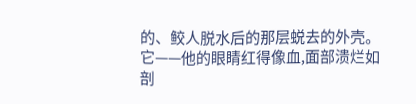的、鲛人脱水后的那层蜕去的外壳。它——他的眼睛红得像血,面部溃烂如剖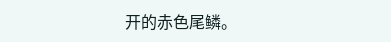开的赤色尾鳞。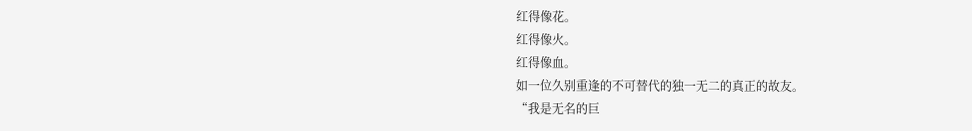红得像花。
红得像火。
红得像血。
如一位久别重逢的不可替代的独一无二的真正的故友。
“我是无名的巨